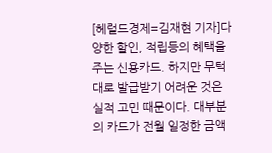[헤럴드경제=김재현 기자]다양한 할인, 적립등의 혜택을 주는 신용카드. 하지만 무턱대로 발급받기 어려운 것은 실적 고민 때문이다. 대부분의 카드가 전월 일정한 금액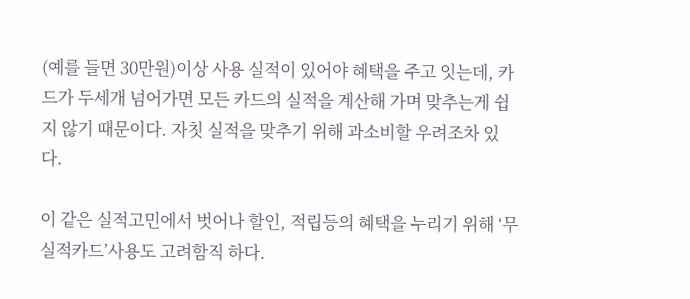(예를 들면 30만원)이상 사용 실적이 있어야 혜택을 주고 잇는데, 카드가 두세개 넘어가면 모든 카드의 실적을 계산해 가며 맞추는게 쉽지 않기 때문이다. 자칫 실적을 맞추기 위해 과소비할 우려조차 있다.

이 같은 실적고민에서 벗어나 할인, 적립등의 혜택을 누리기 위해 ‘무실적카드’사용도 고려함직 하다.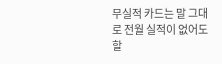무실적 카드는 말 그대로 전월 실적이 없어도 할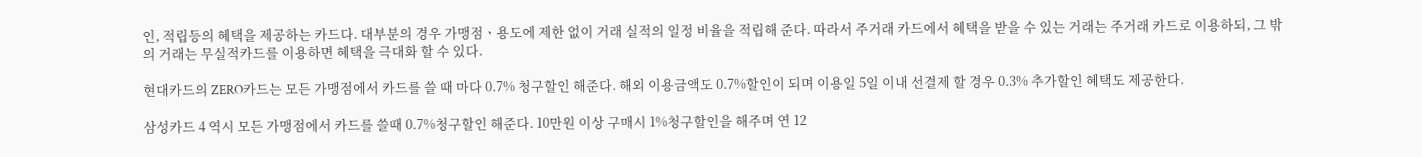인, 적립등의 혜택을 제공하는 카드다. 대부분의 경우 가맹점ㆍ용도에 제한 없이 거래 실적의 일정 비율을 적립해 준다. 따라서 주거래 카드에서 혜택을 받을 수 있는 거래는 주거래 카드로 이용하되, 그 밖의 거래는 무실적카드를 이용하면 혜택을 극대화 할 수 있다.

현대카드의 ZERO카드는 모든 가맹점에서 카드를 쓸 때 마다 0.7% 청구할인 해준다. 해외 이용금액도 0.7%할인이 되며 이용일 5일 이내 선결제 할 경우 0.3% 추가할인 혜택도 제공한다.

삼성카드 4 역시 모든 가맹점에서 카드를 쓸때 0.7%청구할인 해준다. 10만원 이상 구매시 1%청구할인을 해주며 연 12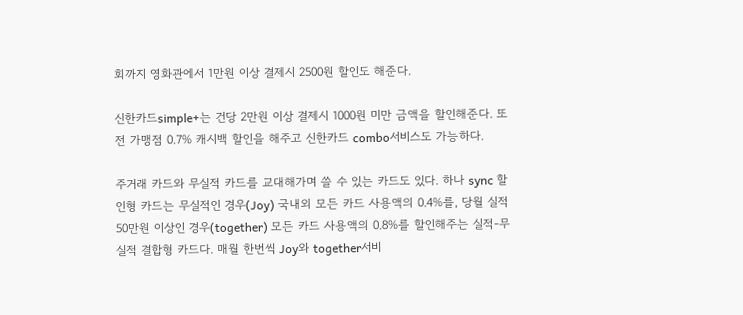회까지 영화관에서 1만원 이상 결제시 2500원 할인도 해준다.

신한카드simple+는 건당 2만원 이상 결제시 1000원 미만 금액을 할인해준다. 또 전 가맹점 0.7% 캐시백 할인을 해주고 신한카드 combo서비스도 가능하다.

주거래 카드와 무실적 카드를 교대해가며 쓸 수 있는 카드도 있다. 하나 sync 할인형 카드는 무실적인 경우(Joy) 국내외 모든 카드 사용액의 0.4%를, 당월 실적 50만원 이상인 경우(together) 모든 카드 사용액의 0.8%를 할인해주는 실적-무실적 결합형 카드다. 매월 한번씩 Joy와 together서비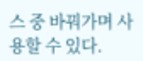스 중 바꿔가며 사용할 수 있다.